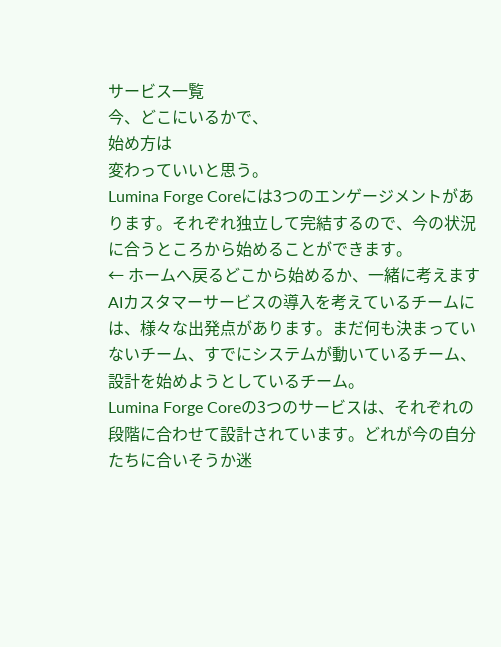サービス一覧
今、どこにいるかで、
始め方は
変わっていいと思う。
Lumina Forge Coreには3つのエンゲージメントがあります。それぞれ独立して完結するので、今の状況に合うところから始めることができます。
← ホームへ戻るどこから始めるか、一緒に考えます
AIカスタマーサービスの導入を考えているチームには、様々な出発点があります。まだ何も決まっていないチーム、すでにシステムが動いているチーム、設計を始めようとしているチーム。
Lumina Forge Coreの3つのサービスは、それぞれの段階に合わせて設計されています。どれが今の自分たちに合いそうか迷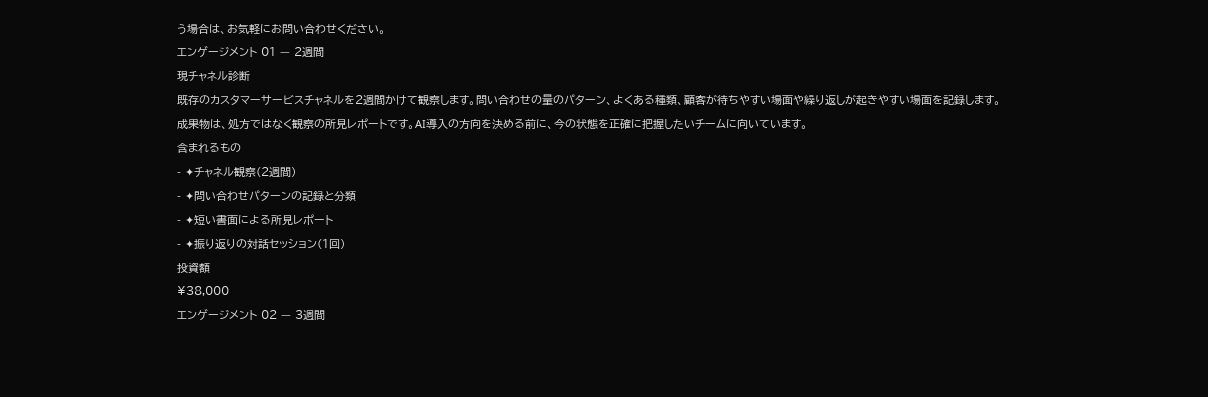う場合は、お気軽にお問い合わせください。
エンゲージメント 01 — 2週間
現チャネル診断
既存のカスタマーサービスチャネルを2週間かけて観察します。問い合わせの量のパターン、よくある種類、顧客が待ちやすい場面や繰り返しが起きやすい場面を記録します。
成果物は、処方ではなく観察の所見レポートです。AI導入の方向を決める前に、今の状態を正確に把握したいチームに向いています。
含まれるもの
- ✦チャネル観察(2週間)
- ✦問い合わせパターンの記録と分類
- ✦短い書面による所見レポート
- ✦振り返りの対話セッション(1回)
投資額
¥38,000
エンゲージメント 02 — 3週間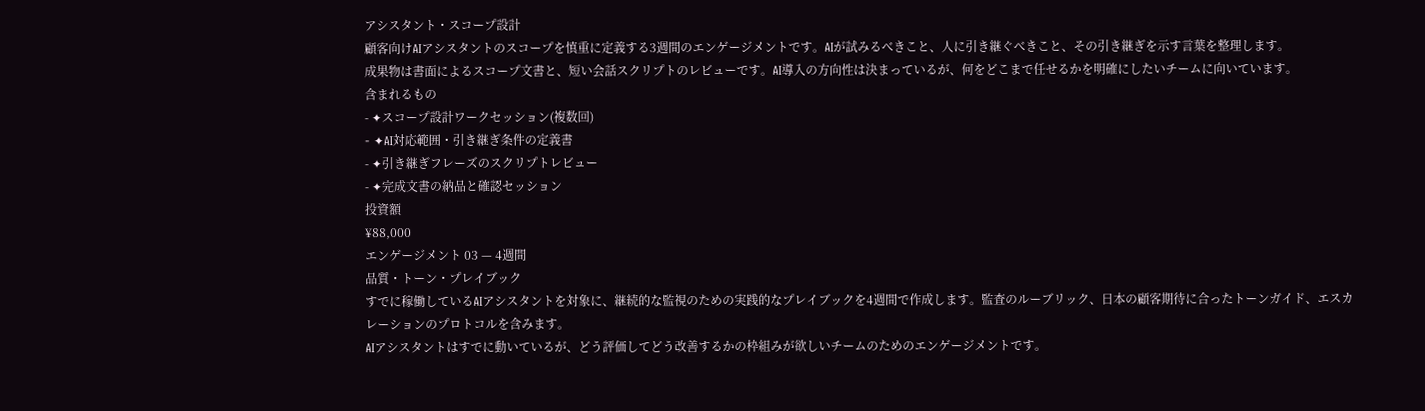アシスタント・スコープ設計
顧客向けAIアシスタントのスコープを慎重に定義する3週間のエンゲージメントです。AIが試みるべきこと、人に引き継ぐべきこと、その引き継ぎを示す言葉を整理します。
成果物は書面によるスコープ文書と、短い会話スクリプトのレビューです。AI導入の方向性は決まっているが、何をどこまで任せるかを明確にしたいチームに向いています。
含まれるもの
- ✦スコープ設計ワークセッション(複数回)
- ✦AI対応範囲・引き継ぎ条件の定義書
- ✦引き継ぎフレーズのスクリプトレビュー
- ✦完成文書の納品と確認セッション
投資額
¥88,000
エンゲージメント 03 — 4週間
品質・トーン・プレイブック
すでに稼働しているAIアシスタントを対象に、継続的な監視のための実践的なプレイブックを4週間で作成します。監査のルーブリック、日本の顧客期待に合ったトーンガイド、エスカレーションのプロトコルを含みます。
AIアシスタントはすでに動いているが、どう評価してどう改善するかの枠組みが欲しいチームのためのエンゲージメントです。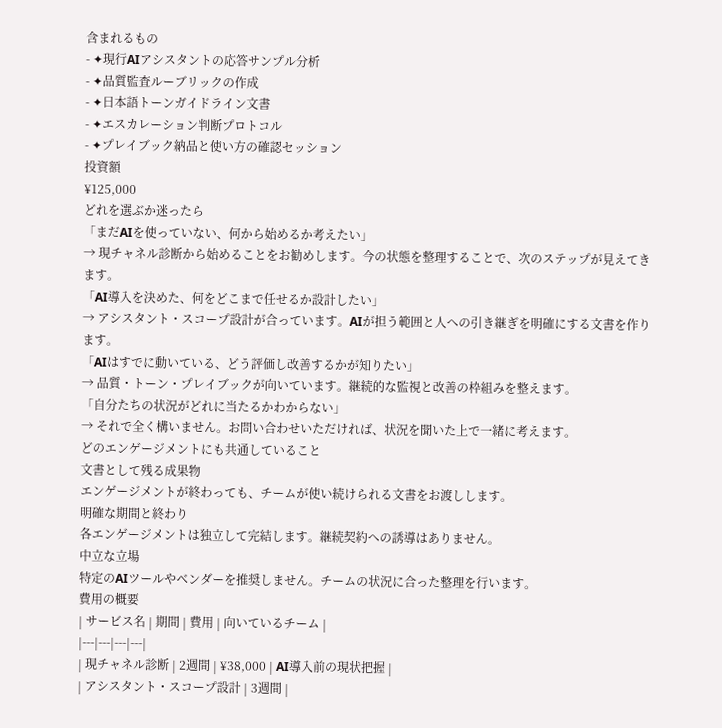含まれるもの
- ✦現行AIアシスタントの応答サンプル分析
- ✦品質監査ルーブリックの作成
- ✦日本語トーンガイドライン文書
- ✦エスカレーション判断プロトコル
- ✦プレイブック納品と使い方の確認セッション
投資額
¥125,000
どれを選ぶか迷ったら
「まだAIを使っていない、何から始めるか考えたい」
→ 現チャネル診断から始めることをお勧めします。今の状態を整理することで、次のステップが見えてきます。
「AI導入を決めた、何をどこまで任せるか設計したい」
→ アシスタント・スコープ設計が合っています。AIが担う範囲と人への引き継ぎを明確にする文書を作ります。
「AIはすでに動いている、どう評価し改善するかが知りたい」
→ 品質・トーン・プレイブックが向いています。継続的な監視と改善の枠組みを整えます。
「自分たちの状況がどれに当たるかわからない」
→ それで全く構いません。お問い合わせいただければ、状況を聞いた上で一緒に考えます。
どのエンゲージメントにも共通していること
文書として残る成果物
エンゲージメントが終わっても、チームが使い続けられる文書をお渡しします。
明確な期間と終わり
各エンゲージメントは独立して完結します。継続契約への誘導はありません。
中立な立場
特定のAIツールやベンダーを推奨しません。チームの状況に合った整理を行います。
費用の概要
| サービス名 | 期間 | 費用 | 向いているチーム |
|---|---|---|---|
| 現チャネル診断 | 2週間 | ¥38,000 | AI導入前の現状把握 |
| アシスタント・スコープ設計 | 3週間 |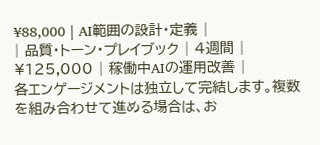¥88,000 | AI範囲の設計・定義 |
| 品質・トーン・プレイブック | 4週間 | ¥125,000 | 稼働中AIの運用改善 |
各エンゲージメントは独立して完結します。複数を組み合わせて進める場合は、お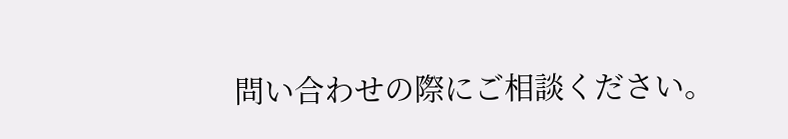問い合わせの際にご相談ください。